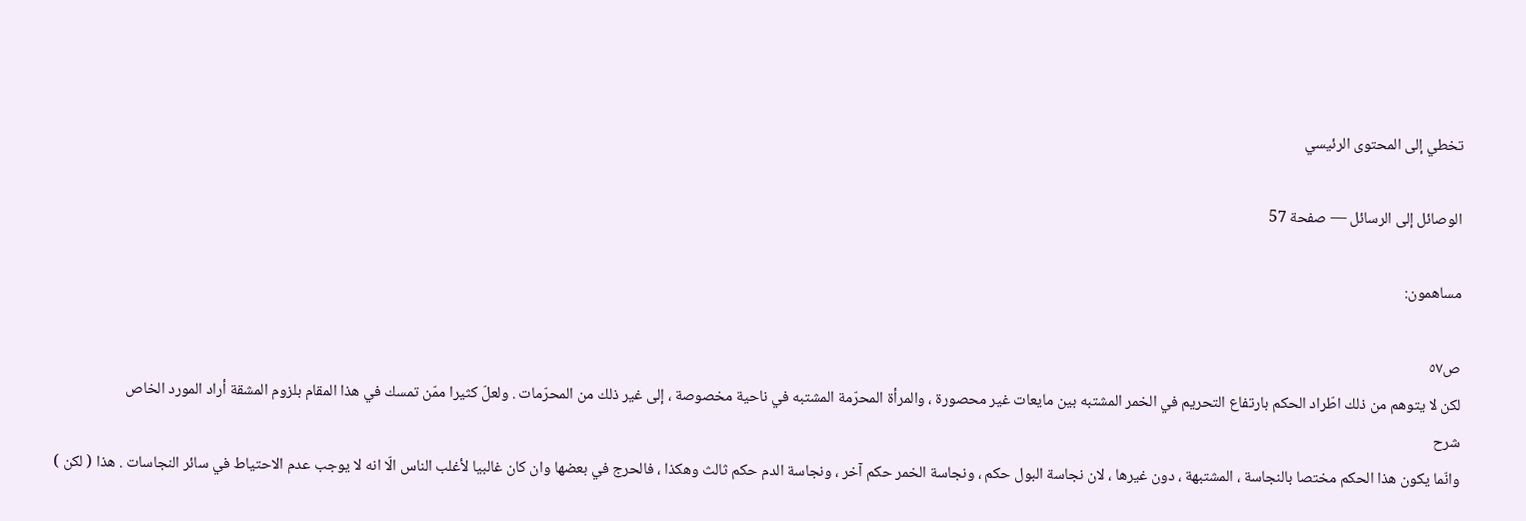تخطي إلى المحتوى الرئيسي

الوصائل إلى الرسائل — صفحة 57

مساهمون:

ص٥٧
لكن لا يتوهم من ذلك اطّراد الحكم بارتفاع التحريم في الخمر المشتبه بين مايعات غير محصورة ، والمرأة المحرّمة المشتبه في ناحية مخصوصة ، إلى غير ذلك من المحرّمات . ولعلّ كثيرا ممّن تمسك في هذا المقام بلزوم المشقة أراد المورد الخاص
شرح
وانّما يكون هذا الحكم مختصا بالنجاسة ، المشتبهة ، دون غيرها ، لان نجاسة البول حكم ، ونجاسة الخمر حكم آخر ، ونجاسة الدم حكم ثالث وهكذا ، فالحرج في بعضها وان كان غالبيا لأغلب الناس الّا انه لا يوجب عدم الاحتياط في سائر النجاسات . هذا ( لكن )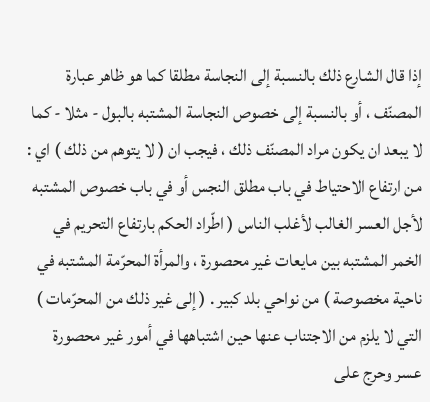إذا قال الشارع ذلك بالنسبة إلى النجاسة مطلقا كما هو ظاهر عبارة المصنّف ، أو بالنسبة إلى خصوص النجاسة المشتبه بالبول - مثلا - كما لا يبعد ان يكون مراد المصنّف ذلك ، فيجب ان ( لا يتوهم من ذلك ) اي : من ارتفاع الاحتياط في باب مطلق النجس أو في باب خصوص المشتبه لأجل العسر الغالب لأغلب الناس ( اطّراد الحكم بارتفاع التحريم في الخمر المشتبه بين مايعات غير محصورة ، والمرأة المحرّمة المشتبه في ناحية مخصوصة ) من نواحي بلد كبير . ( إلى غير ذلك من المحرّمات ) التي لا يلزم من الاجتناب عنها حين اشتباهها في أمور غير محصورة عسر وحرج على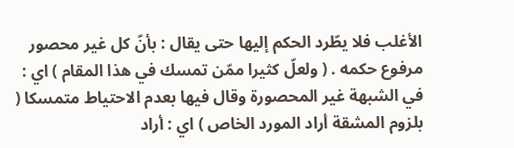الأغلب فلا يطّرد الحكم إليها حتى يقال : بأنّ كل غير محصور مرفوع حكمه . ( ولعلّ كثيرا ممّن تمسك في هذا المقام ) اي : في الشبهة غير المحصورة وقال فيها بعدم الاحتياط متمسكا ( بلزوم المشقة أراد المورد الخاص ) اي : أراد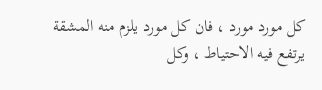كل مورد مورد ، فان كل مورد يلزم منه المشقة يرتفع فيه الاحتياط ، وكل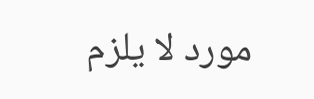مورد لا يلزم